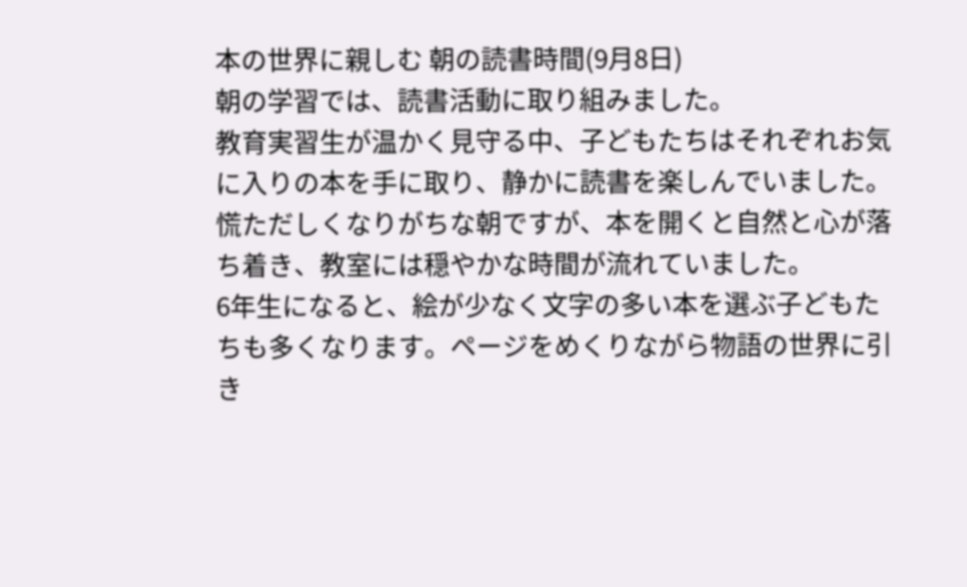本の世界に親しむ 朝の読書時間(9月8日)
朝の学習では、読書活動に取り組みました。
教育実習生が温かく見守る中、子どもたちはそれぞれお気に入りの本を手に取り、静かに読書を楽しんでいました。慌ただしくなりがちな朝ですが、本を開くと自然と心が落ち着き、教室には穏やかな時間が流れていました。
6年生になると、絵が少なく文字の多い本を選ぶ子どもたちも多くなります。ページをめくりながら物語の世界に引き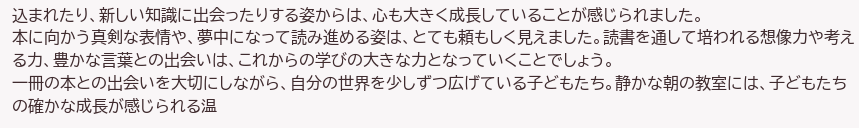込まれたり、新しい知識に出会ったりする姿からは、心も大きく成長していることが感じられました。
本に向かう真剣な表情や、夢中になって読み進める姿は、とても頼もしく見えました。読書を通して培われる想像力や考える力、豊かな言葉との出会いは、これからの学びの大きな力となっていくことでしょう。
一冊の本との出会いを大切にしながら、自分の世界を少しずつ広げている子どもたち。静かな朝の教室には、子どもたちの確かな成長が感じられる温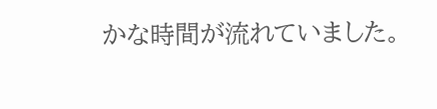かな時間が流れていました。